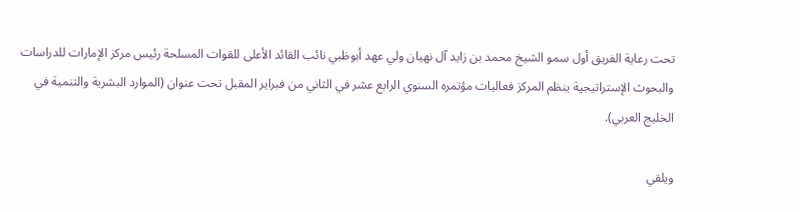تحت رعاية الفريق أول سمو الشيخ محمد بن زايد آل نهيان ولي عهد أبوظبي نائب القائد الأعلى للقوات المسلحة رئيس مركز الإمارات للدراسات والبحوث الإستراتيجية ينظم المركز فعاليات مؤتمره السنوي الرابع عشر في الثاني من فبراير المقبل تحت عنوان (الموارد البشرية والتنمية في الخليج العربي).

ويلقي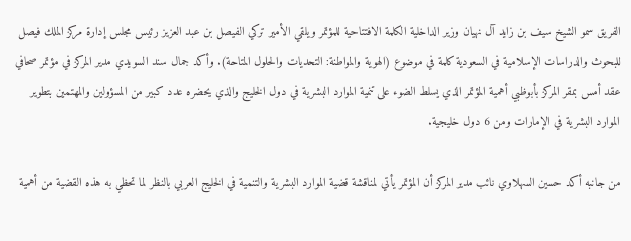الفريق سمو الشيخ سيف بن زايد آل نهيان وزير الداخلية الكلمة الافتتاحية للمؤتمر ويلقي الأمير تركي الفيصل بن عبد العزيز رئيس مجلس إدارة مركز الملك فيصل للبحوث والدراسات الإسلامية في السعودية كلمة في موضوع (الهوية والمواطنة: التحديات والحلول المتاحة). وأكد جمال سند السويدي مدير المركز في مؤتمر صحافي عقد أمس بمقر المركز بأبوظبي أهمية المؤتمر الذي يسلط الضوء على تنمية الموارد البشرية في دول الخليج والذي يحضره عدد كبير من المسؤولين والمهتمين بتطوير الموارد البشرية في الإمارات ومن 6 دول خليجية.

من جانبه أكد حسين السهلاوي نائب مدير المركز أن المؤتمر يأتي لمناقشة قضية الموارد البشرية والتنمية في الخليج العربي بالنظر لما تحظي به هذه القضية من أهمية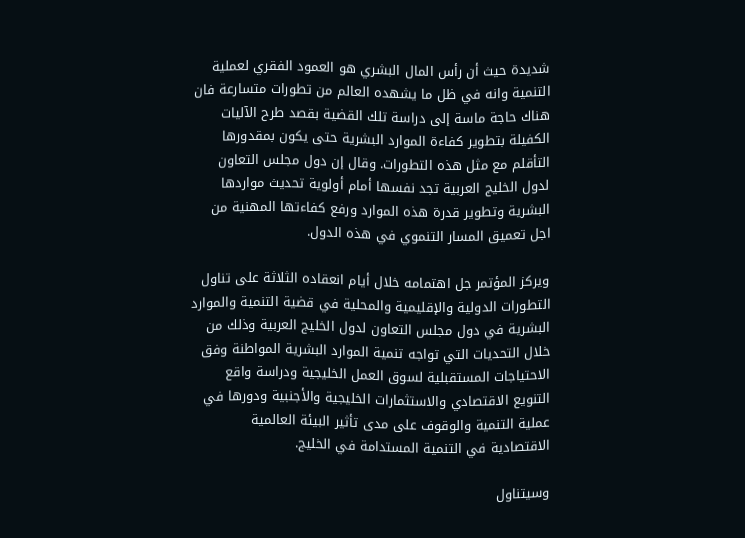شديدة حيث أن رأس المال البشري هو العمود الفقري لعملية التنمية وانه في ظل ما يشهده العالم من تطورات متسارعة فان هناك حاجة ماسة إلى دراسة تلك القضية بقصد طرح الآليات الكفيلة بتطوير كفاءة الموارد البشرية حتى يكون بمقدورها التأقلم مع مثل هذه التطورات. وقال إن دول مجلس التعاون لدول الخليج العربية تجد نفسها أمام أولوية تحديث مواردها البشرية وتطوير قدرة هذه الموارد ورفع كفاءتها المهنية من اجل تعميق المسار التنموي في هذه الدول.

ويركز المؤتمر جل اهتمامه خلال أيام انعقاده الثلاثة على تناول التطورات الدولية والإقليمية والمحلية في قضية التنمية والموارد البشرية في دول مجلس التعاون لدول الخليج العربية وذلك من خلال التحديات التي تواجه تنمية الموارد البشرية المواطنة وفق الاحتياجات المستقبلية لسوق العمل الخليجية ودراسة واقع التنويع الاقتصادي والاستثمارات الخليجية والأجنبية ودورها في عملية التنمية والوقوف على مدى تأثير البيئة العالمية الاقتصادية في التنمية المستدامة في الخليج.

وسيتناول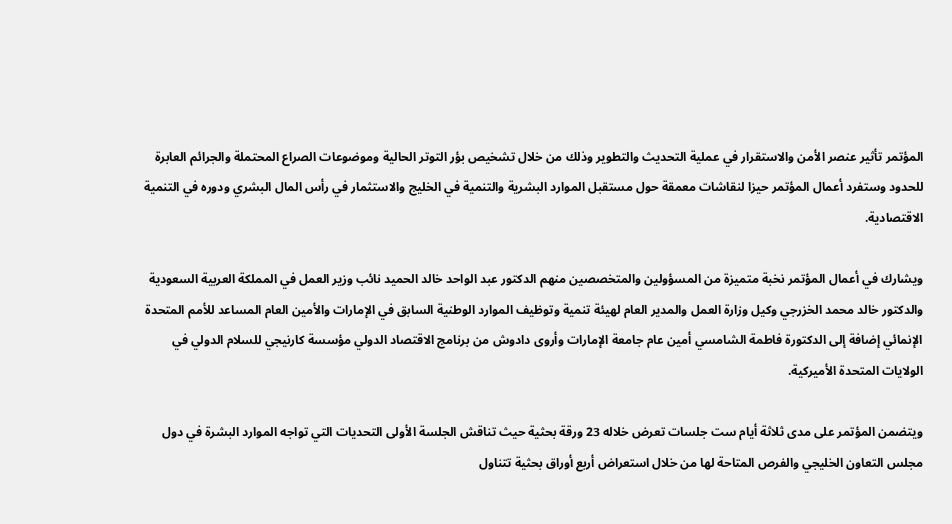المؤتمر تأثير عنصر الأمن والاستقرار في عملية التحديث والتطوير وذلك من خلال تشخيص بؤر التوتر الحالية وموضوعات الصراع المحتملة والجرائم العابرة للحدود وستفرد أعمال المؤتمر حيزا لنقاشات معمقة حول مستقبل الموارد البشرية والتنمية في الخليج والاستثمار في رأس المال البشري ودوره في التنمية الاقتصادية.

ويشارك في أعمال المؤتمر نخبة متميزة من المسؤولين والمتخصصين منهم الدكتور عبد الواحد خالد الحميد نائب وزير العمل في المملكة العربية السعودية والدكتور خالد محمد الخزرجي وكيل وزارة العمل والمدير العام لهيئة تنمية وتوظيف الموارد الوطنية السابق في الإمارات والأمين العام المساعد للأمم المتحدة الإنمائي إضافة إلى الدكتورة فاطمة الشامسي أمين عام جامعة الإمارات وأروى دادوش من برنامج الاقتصاد الدولي مؤسسة كارنيجي للسلام الدولي في الولايات المتحدة الأميركية.

ويتضمن المؤتمر على مدى ثلاثة أيام ست جلسات تعرض خلاله 23 ورقة بحثية حيث تناقش الجلسة الأولى التحديات التي تواجه الموارد البشرة في دول مجلس التعاون الخليجي والفرص المتاحة لها من خلال استعراض أربع أوراق بحثية تتناول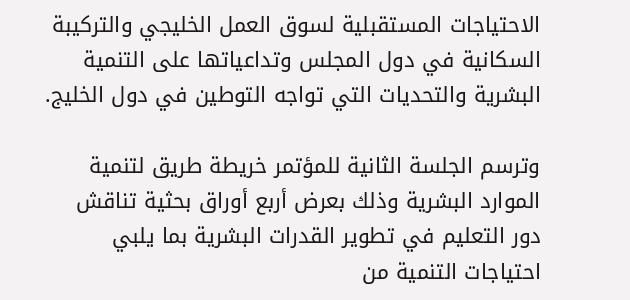الاحتياجات المستقبلية لسوق العمل الخليجي والتركيبة السكانية في دول المجلس وتداعياتها على التنمية البشرية والتحديات التي تواجه التوطين في دول الخليج.

وترسم الجلسة الثانية للمؤتمر خريطة طريق لتنمية الموارد البشرية وذلك بعرض أربع أوراق بحثية تناقش دور التعليم في تطوير القدرات البشرية بما يلبي احتياجات التنمية من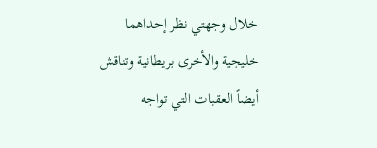خلال وجهتي نظر إحداهما خليجية والأخرى بريطانية وتناقش أيضاً العقبات التي تواجه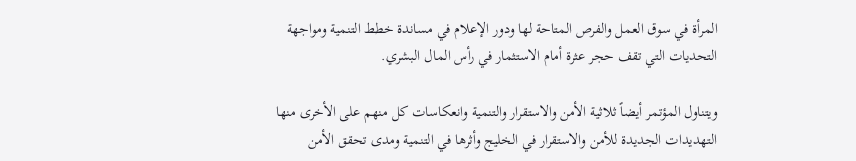المرأة في سوق العمل والفرص المتاحة لها ودور الإعلام في مساندة خطط التنمية ومواجهة التحديات التي تقف حجر عثرة أمام الاستثمار في رأس المال البشري.

ويتناول المؤتمر أيضاً ثلاثية الأمن والاستقرار والتنمية وانعكاسات كل منهم على الأخرى منها التهديدات الجديدة للأمن والاستقرار في الخليج وأثرها في التنمية ومدى تحقق الأمن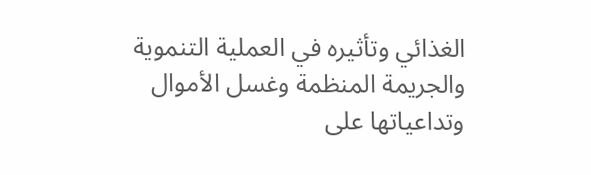الغذائي وتأثيره في العملية التنموية والجريمة المنظمة وغسل الأموال وتداعياتها على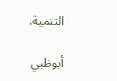التنمية.

أبوظبي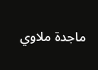ماجدة ملاوي